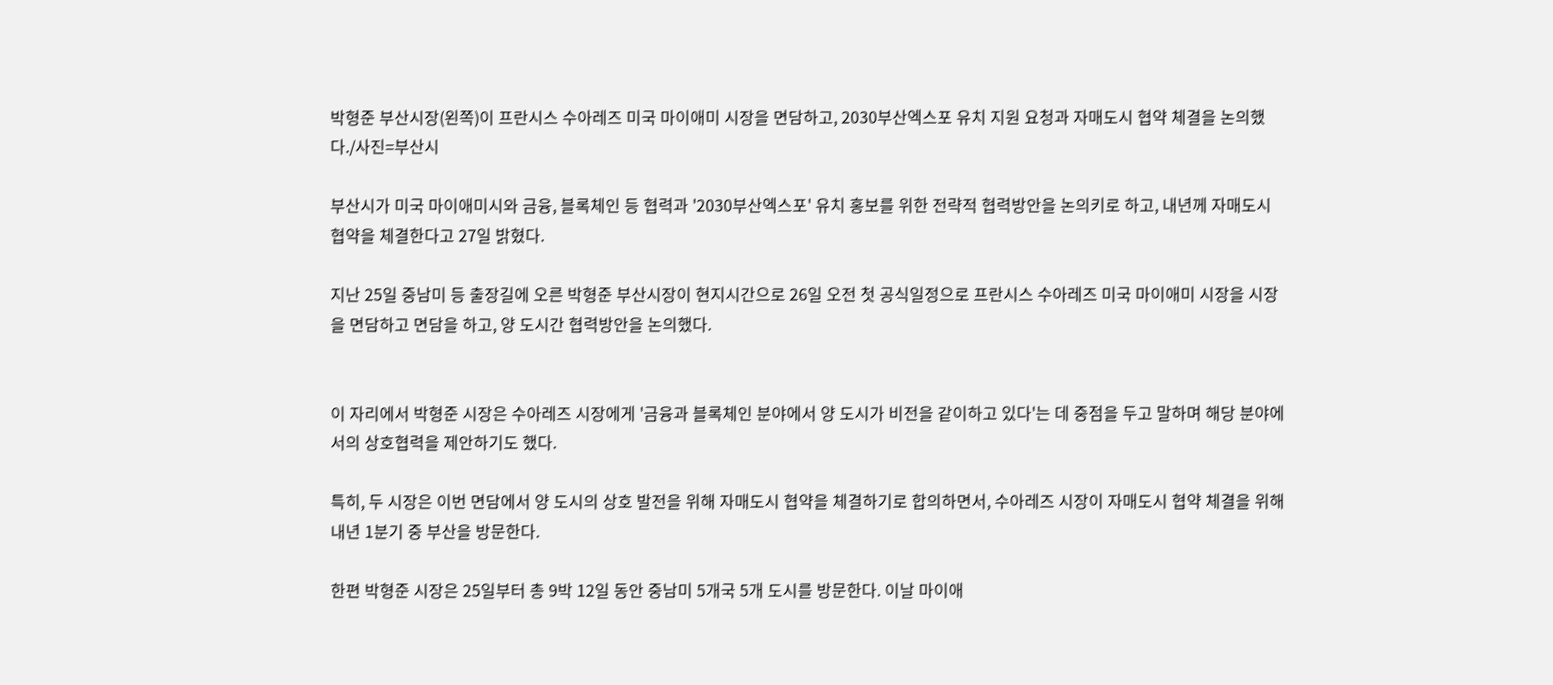박형준 부산시장(왼쪽)이 프란시스 수아레즈 미국 마이애미 시장을 면담하고, 2030부산엑스포 유치 지원 요청과 자매도시 협약 체결을 논의했다./사진=부산시

부산시가 미국 마이애미시와 금융, 블록체인 등 협력과 '2030부산엑스포' 유치 홍보를 위한 전략적 협력방안을 논의키로 하고, 내년께 자매도시 협약을 체결한다고 27일 밝혔다.

지난 25일 중남미 등 출장길에 오른 박형준 부산시장이 현지시간으로 26일 오전 첫 공식일정으로 프란시스 수아레즈 미국 마이애미 시장을 시장을 면담하고 면담을 하고, 양 도시간 협력방안을 논의했다.


이 자리에서 박형준 시장은 수아레즈 시장에게 '금융과 블록체인 분야에서 양 도시가 비전을 같이하고 있다'는 데 중점을 두고 말하며 해당 분야에서의 상호협력을 제안하기도 했다.

특히, 두 시장은 이번 면담에서 양 도시의 상호 발전을 위해 자매도시 협약을 체결하기로 합의하면서, 수아레즈 시장이 자매도시 협약 체결을 위해 내년 1분기 중 부산을 방문한다.

한편 박형준 시장은 25일부터 총 9박 12일 동안 중남미 5개국 5개 도시를 방문한다. 이날 마이애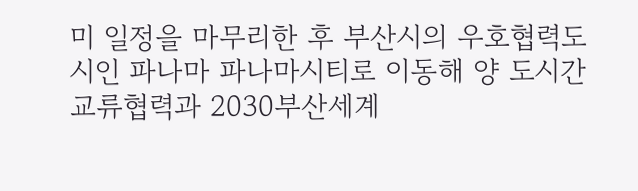미 일정을 마무리한 후 부산시의 우호협력도시인 파나마 파나마시티로 이동해 양 도시간 교류협력과 2030부산세계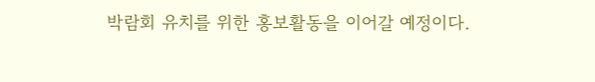박람회 유치를 위한 홍보활동을 이어갈 예정이다.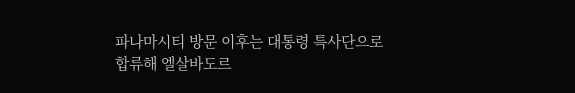파나마시티 방문 이후는 대통령 특사단으로 합류해 엘살바도르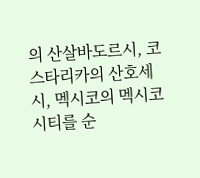의 산살바도르시, 코스타리카의 산호세시, 멕시코의 멕시코시티를 순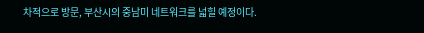차적으로 방문, 부산시의 중남미 네트워크를 넓힐 예정이다.